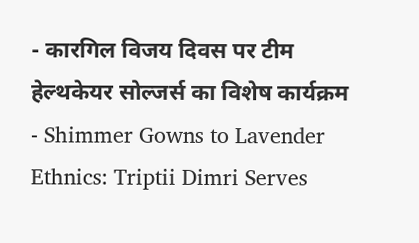- कारगिल विजय दिवस पर टीम हेल्थकेयर सोल्जर्स का विशेष कार्यक्रम
- Shimmer Gowns to Lavender Ethnics: Triptii Dimri Serves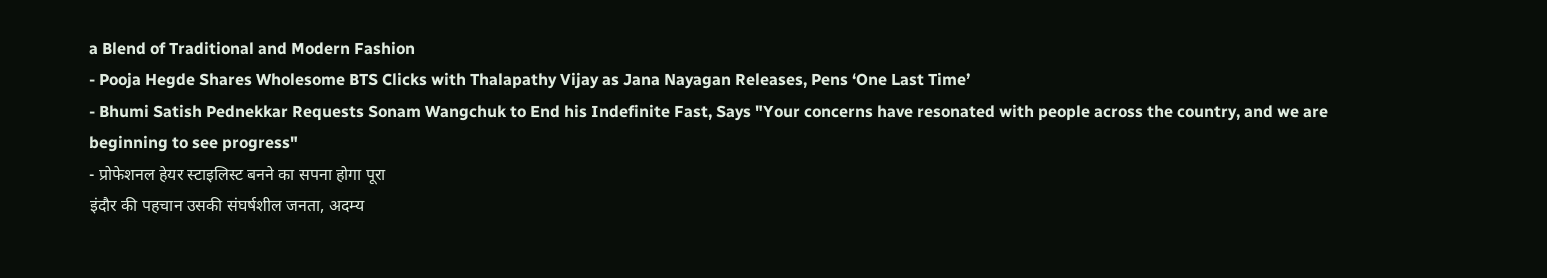a Blend of Traditional and Modern Fashion
- Pooja Hegde Shares Wholesome BTS Clicks with Thalapathy Vijay as Jana Nayagan Releases, Pens ‘One Last Time’
- Bhumi Satish Pednekkar Requests Sonam Wangchuk to End his Indefinite Fast, Says "Your concerns have resonated with people across the country, and we are beginning to see progress"
- प्रोफेशनल हेयर स्टाइलिस्ट बनने का सपना होगा पूरा
इंदौर की पहचान उसकी संघर्षशील जनता, अदम्य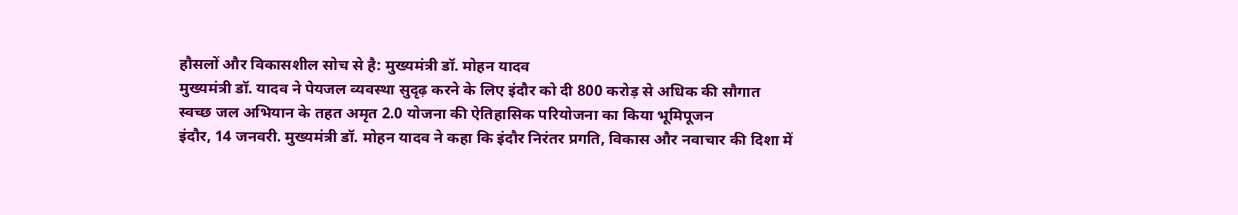हौसलों और विकासशील सोच से है: मुख्यमंत्री डॉ. मोहन यादव
मुख्यमंत्री डॉ. यादव ने पेयजल व्यवस्था सुदृढ़ करने के लिए इंदौर को दी 800 करोड़ से अधिक की सौगात
स्वच्छ जल अभियान के तहत अमृत 2.0 योजना की ऐतिहासिक परियोजना का किया भूमिपूजन
इंदौर, 14 जनवरी. मुख्यमंत्री डॉ. मोहन यादव ने कहा कि इंदौर निरंतर प्रगति, विकास और नवाचार की दिशा में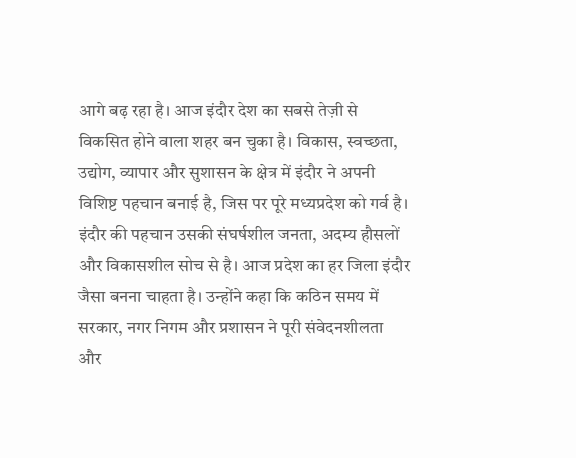आगे बढ़ रहा है। आज इंदौर देश का सबसे तेज़ी से विकसित होने वाला शहर बन चुका है। विकास, स्वच्छता, उद्योग, व्यापार और सुशासन के क्षेत्र में इंदौर ने अपनी विशिष्ट पहचान बनाई है, जिस पर पूरे मध्यप्रदेश को गर्व है। इंदौर की पहचान उसकी संघर्षशील जनता, अदम्य हौसलों और विकासशील सोच से है। आज प्रदेश का हर जिला इंदौर जैसा बनना चाहता है। उन्होंने कहा कि कठिन समय में सरकार, नगर निगम और प्रशासन ने पूरी संवेदनशीलता और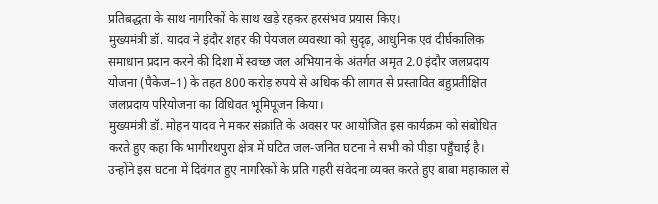प्रतिबद्धता के साथ नागरिकों के साथ खड़े रहकर हरसंभव प्रयास किए।
मुख्यमंत्री डॉ. यादव ने इंदौर शहर की पेयजल व्यवस्था को सुदृढ़, आधुनिक एवं दीर्घकालिक समाधान प्रदान करने की दिशा में स्वच्छ जल अभियान के अंतर्गत अमृत 2.0 इंदौर जलप्रदाय योजना (पैकेज–1) के तहत 800 करोड़ रुपये से अधिक की लागत से प्रस्तावित बहुप्रतीक्षित जलप्रदाय परियोजना का विधिवत भूमिपूजन किया।
मुख्यमंत्री डॉ. मोहन यादव ने मकर संक्रांति के अवसर पर आयोजित इस कार्यक्रम को संबोधित करते हुए कहा कि भागीरथपुरा क्षेत्र में घटित जल-जनित घटना ने सभी को पीड़ा पहुँचाई है। उन्होंने इस घटना में दिवंगत हुए नागरिकों के प्रति गहरी संवेदना व्यक्त करते हुए बाबा महाकाल से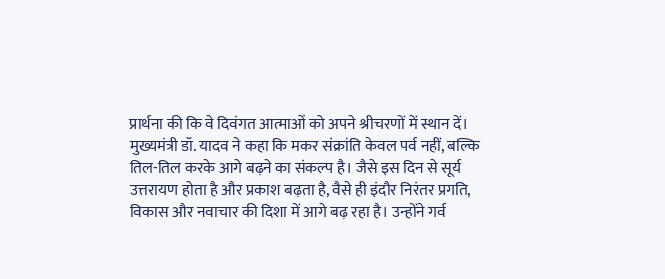प्रार्थना की कि वे दिवंगत आत्माओं को अपने श्रीचरणों में स्थान दें।
मुख्यमंत्री डॉ. यादव ने कहा कि मकर संक्रांति केवल पर्व नहीं, बल्कि तिल-तिल करके आगे बढ़ने का संकल्प है। जैसे इस दिन से सूर्य उत्तरायण होता है और प्रकाश बढ़ता है, वैसे ही इंदौर निरंतर प्रगति, विकास और नवाचार की दिशा में आगे बढ़ रहा है। उन्होंने गर्व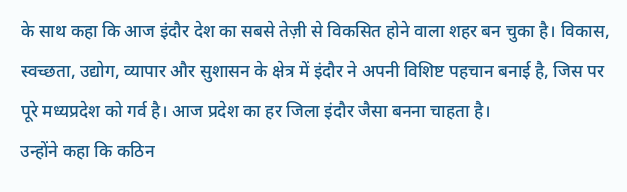के साथ कहा कि आज इंदौर देश का सबसे तेज़ी से विकसित होने वाला शहर बन चुका है। विकास, स्वच्छता, उद्योग, व्यापार और सुशासन के क्षेत्र में इंदौर ने अपनी विशिष्ट पहचान बनाई है, जिस पर पूरे मध्यप्रदेश को गर्व है। आज प्रदेश का हर जिला इंदौर जैसा बनना चाहता है।
उन्होंने कहा कि कठिन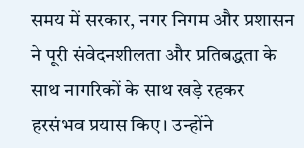समय में सरकार, नगर निगम और प्रशासन ने पूरी संवेदनशीलता और प्रतिबद्धता के साथ नागरिकों के साथ खड़े रहकर हरसंभव प्रयास किए। उन्होंने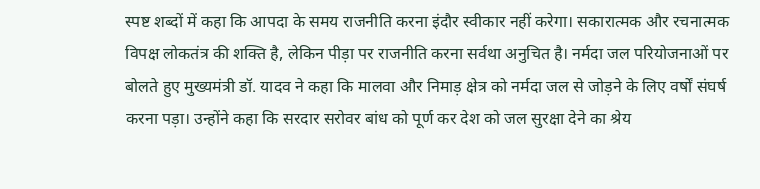स्पष्ट शब्दों में कहा कि आपदा के समय राजनीति करना इंदौर स्वीकार नहीं करेगा। सकारात्मक और रचनात्मक विपक्ष लोकतंत्र की शक्ति है, लेकिन पीड़ा पर राजनीति करना सर्वथा अनुचित है। नर्मदा जल परियोजनाओं पर बोलते हुए मुख्यमंत्री डॉ. यादव ने कहा कि मालवा और निमाड़ क्षेत्र को नर्मदा जल से जोड़ने के लिए वर्षों संघर्ष करना पड़ा। उन्होंने कहा कि सरदार सरोवर बांध को पूर्ण कर देश को जल सुरक्षा देने का श्रेय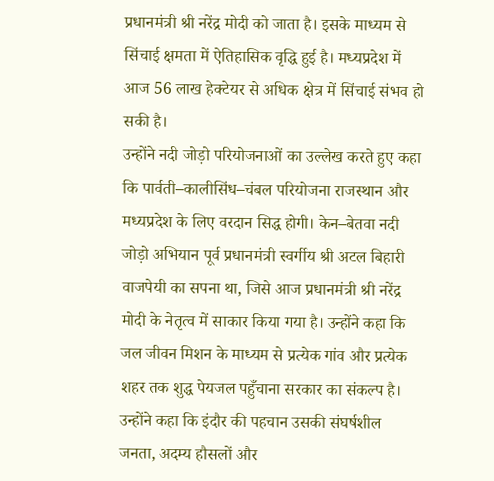प्रधानमंत्री श्री नरेंद्र मोदी को जाता है। इसके माध्यम से सिंचाई क्षमता में ऐतिहासिक वृद्धि हुई है। मध्यप्रदेश में आज 56 लाख हेक्टेयर से अधिक क्षेत्र में सिंचाई संभव हो सकी है।
उन्होंने नदी जोड़ो परियोजनाओं का उल्लेख करते हुए कहा कि पार्वती–कालीसिंध–चंबल परियोजना राजस्थान और मध्यप्रदेश के लिए वरदान सिद्ध होगी। केन–बेतवा नदी जोड़ो अभियान पूर्व प्रधानमंत्री स्वर्गीय श्री अटल बिहारी वाजपेयी का सपना था, जिसे आज प्रधानमंत्री श्री नरेंद्र मोदी के नेतृत्व में साकार किया गया है। उन्होंने कहा कि जल जीवन मिशन के माध्यम से प्रत्येक गांव और प्रत्येक शहर तक शुद्ध पेयजल पहुँचाना सरकार का संकल्प है। उन्होंने कहा कि इंदौर की पहचान उसकी संघर्षशील जनता, अदम्य हौसलों और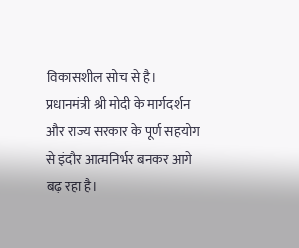विकासशील सोच से है। प्रधानमंत्री श्री मोदी के मार्गदर्शन और राज्य सरकार के पूर्ण सहयोग से इंदौर आत्मनिर्भर बनकर आगे बढ़ रहा है।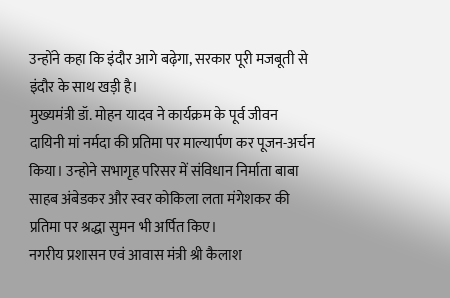उन्होंने कहा कि इंदौर आगे बढ़ेगा, सरकार पूरी मजबूती से इंदौर के साथ खड़ी है।
मुख्यमंत्री डॉ. मोहन यादव ने कार्यक्रम के पूर्व जीवन दायिनी मां नर्मदा की प्रतिमा पर माल्यार्पण कर पूजन-अर्चन किया। उन्होने सभागृह परिसर में संविधान निर्माता बाबा साहब अंबेडकर और स्वर कोकिला लता मंगेशकर की प्रतिमा पर श्रद्धा सुमन भी अर्पित किए।
नगरीय प्रशासन एवं आवास मंत्री श्री कैलाश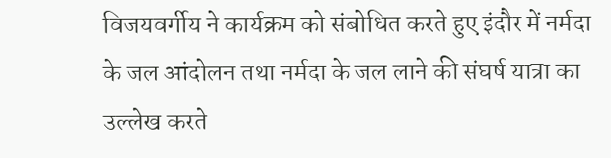विजयवर्गीय ने कार्यक्रम को संबोधित करते हुए इंदौर में नर्मदा के जल आंदोलन तथा नर्मदा के जल लाने की संघर्ष यात्रा का उल्लेख करते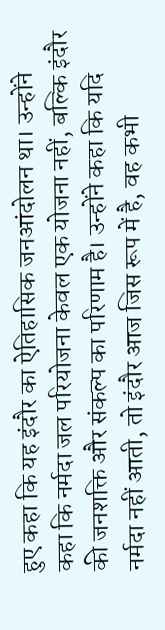हुए कहा कि यह इंदौर का ऐतिहासिक जनआंदोलन था। उन्होंने कहा कि नर्मदा जल परियोजना केवल एक योजना नहीं, बल्कि इंदौर की जनशक्ति और संकल्प का परिणाम है। उन्होंने कहा कि यदि नर्मदा नहीं आती, तो इंदौर आज जिस रूप में है, वह कभी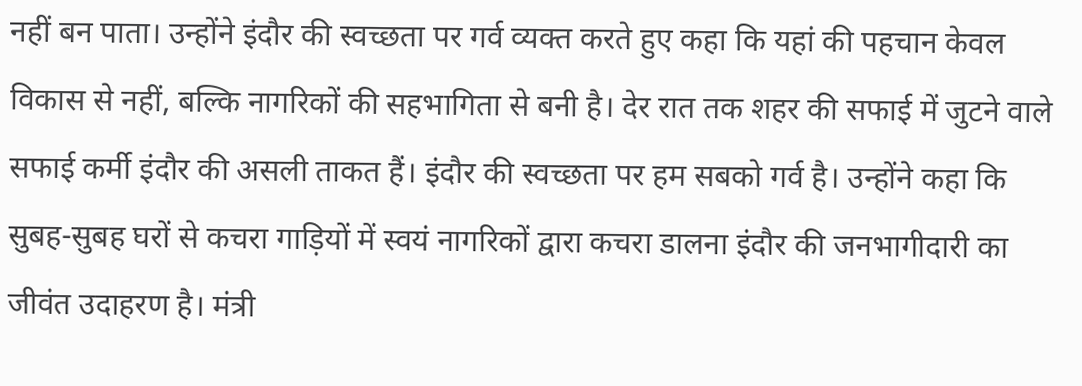नहीं बन पाता। उन्होंने इंदौर की स्वच्छता पर गर्व व्यक्त करते हुए कहा कि यहां की पहचान केवल विकास से नहीं, बल्कि नागरिकों की सहभागिता से बनी है। देर रात तक शहर की सफाई में जुटने वाले सफाई कर्मी इंदौर की असली ताकत हैं। इंदौर की स्वच्छता पर हम सबको गर्व है। उन्होंने कहा कि सुबह-सुबह घरों से कचरा गाड़ियों में स्वयं नागरिकों द्वारा कचरा डालना इंदौर की जनभागीदारी का जीवंत उदाहरण है। मंत्री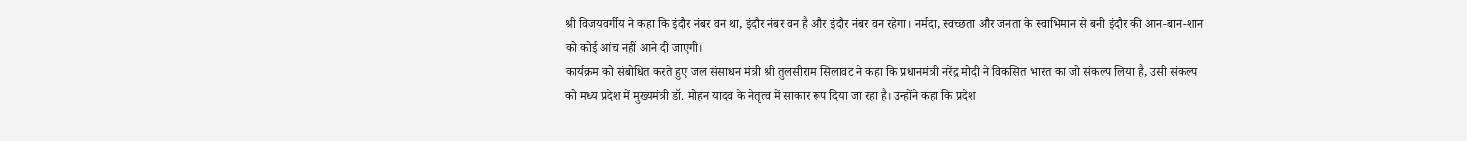श्री विजयवर्गीय ने कहा कि इंदौर नंबर वन था, इंदौर नंबर वन है और इंदौर नंबर वन रहेगा। नर्मदा, स्वच्छता और जनता के स्वाभिमान से बनी इंदौर की आन-बान-शान को कोई आंच नहीं आने दी जाएगी।
कार्यक्रम को संबोधित करते हुए जल संसाधन मंत्री श्री तुलसीराम सिलावट ने कहा कि प्रधानमंत्री नरेंद्र मोदी ने विकसित भारत का जो संकल्प लिया है, उसी संकल्प को मध्य प्रदेश में मुख्यमंत्री डॉ. मोहन यादव के नेतृत्व में साकार रूप दिया जा रहा है। उन्होंने कहा कि प्रदेश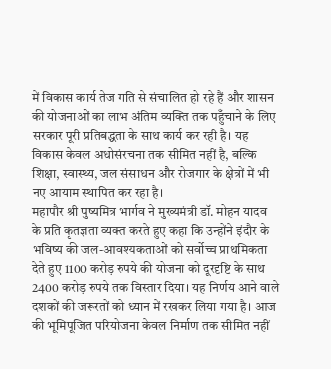में विकास कार्य तेज गति से संचालित हो रहे हैं और शासन की योजनाओं का लाभ अंतिम व्यक्ति तक पहुँचाने के लिए सरकार पूरी प्रतिबद्धता के साथ कार्य कर रही है। यह विकास केवल अधोसंरचना तक सीमित नहीं है, बल्कि शिक्षा, स्वास्थ्य, जल संसाधन और रोजगार के क्षेत्रों में भी नए आयाम स्थापित कर रहा है।
महापौर श्री पुष्यमित्र भार्गव ने मुख्यमंत्री डॉ. मोहन यादव के प्रति कृतज्ञता व्यक्त करते हुए कहा कि उन्होंने इंदौर के भविष्य की जल-आवश्यकताओं को सर्वोच्च प्राथमिकता देते हुए 1100 करोड़ रुपये की योजना को दूरदृष्टि के साथ 2400 करोड़ रुपये तक विस्तार दिया। यह निर्णय आने वाले दशकों की जरूरतों को ध्यान में रखकर लिया गया है। आज की भूमिपूजित परियोजना केवल निर्माण तक सीमित नहीं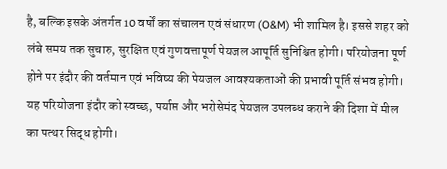है, बल्कि इसके अंतर्गत 10 वर्षों का संचालन एवं संधारण (O&M) भी शामिल है। इससे शहर को लंबे समय तक सुचारु, सुरक्षित एवं गुणवत्तापूर्ण पेयजल आपूर्ति सुनिश्चित होगी। परियोजना पूर्ण होने पर इंदौर की वर्तमान एवं भविष्य की पेयजल आवश्यकताओं की प्रभावी पूर्ति संभव होगी। यह परियोजना इंदौर को स्वच्छ, पर्याप्त और भरोसेमंद पेयजल उपलब्ध कराने की दिशा में मील का पत्थर सिद्ध होगी।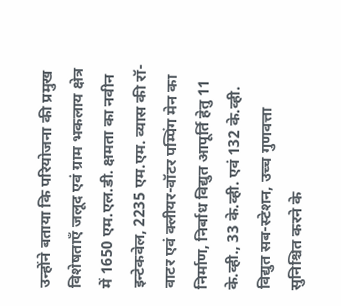उन्होंने बताया कि परियोजना की प्रमुख विशेषताएँ जलूद एवं ग्राम भकलाय क्षेत्र में 1650 एम.एल.डी. क्षमता का नवीन इन्टेकवेल, 2235 एम.एम. व्यास की रॉ-वाटर एवं क्लीयर-वॉटर पम्पिंग मेन का निर्माण, निर्बाध विद्युत आपूर्ति हेतु 11 के.व्ही., 33 के.व्ही. एवं 132 के.व्ही. विद्युत सब-स्टेशन, उच्च गुणवत्ता सुनिश्चित करने के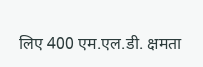लिए 400 एम.एल.डी. क्षमता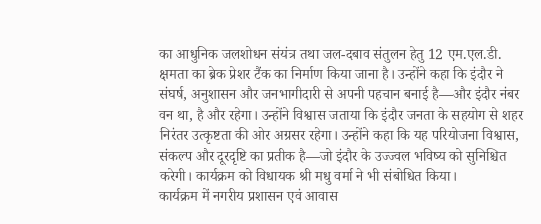का आधुनिक जलशोधन संयंत्र तथा जल-दबाव संतुलन हेतु 12 एम.एल.डी. क्षमता का ब्रेक प्रेशर टैंक का निर्माण किया जाना है। उन्होंने कहा कि इंदौर ने संघर्ष, अनुशासन और जनभागीदारी से अपनी पहचान बनाई है—और इंदौर नंबर वन था, है और रहेगा। उन्होंने विश्वास जताया कि इंदौर जनता के सहयोग से शहर निरंतर उत्कृष्टता की ओर अग्रसर रहेगा। उन्होंने कहा कि यह परियोजना विश्वास, संकल्प और दूरदृष्टि का प्रतीक है—जो इंदौर के उज्ज्वल भविष्य को सुनिश्चित करेगी। कार्यक्रम को विधायक श्री मधु वर्मा ने भी संबोधित किया।
कार्यक्रम में नगरीय प्रशासन एवं आवास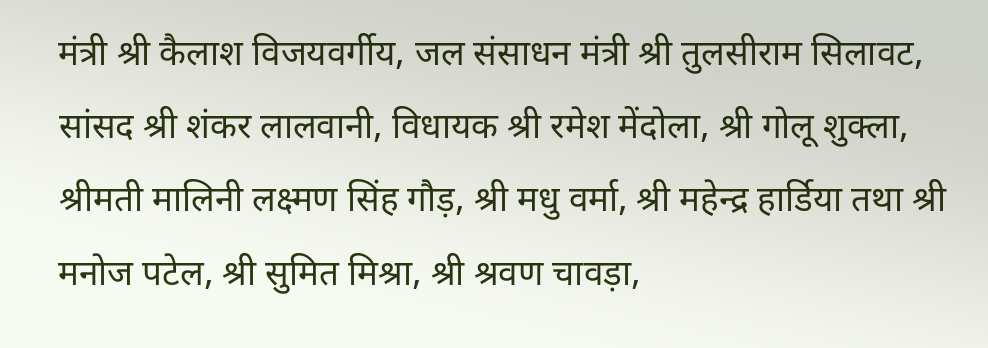मंत्री श्री कैलाश विजयवर्गीय, जल संसाधन मंत्री श्री तुलसीराम सिलावट, सांसद श्री शंकर लालवानी, विधायक श्री रमेश मेंदोला, श्री गोलू शुक्ला, श्रीमती मालिनी लक्ष्मण सिंह गौड़, श्री मधु वर्मा, श्री महेन्द्र हार्डिया तथा श्री मनोज पटेल, श्री सुमित मिश्रा, श्री श्रवण चावड़ा,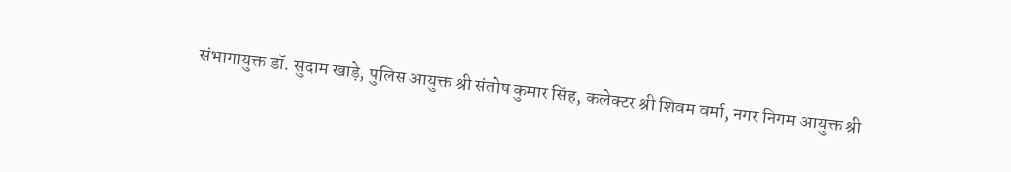संभागायुक्त डॉ. सुदाम खाड़े, पुलिस आयुक्त श्री संतोष कुमार सिंह, कलेक्टर श्री शिवम वर्मा, नगर निगम आयुक्त श्री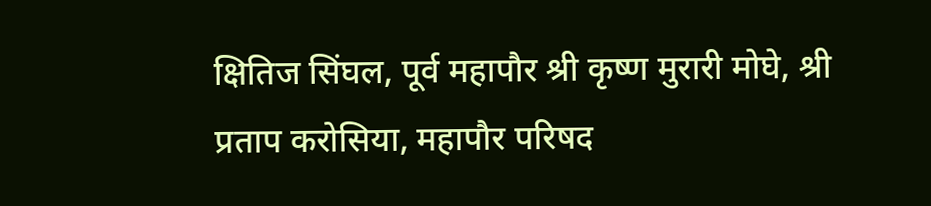क्षितिज सिंघल, पूर्व महापौर श्री कृष्ण मुरारी मोघे, श्री प्रताप करोसिया, महापौर परिषद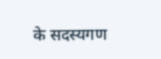के सदस्यगण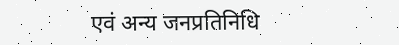एवं अन्य जनप्रतिनिधि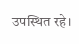उपस्थित रहे।